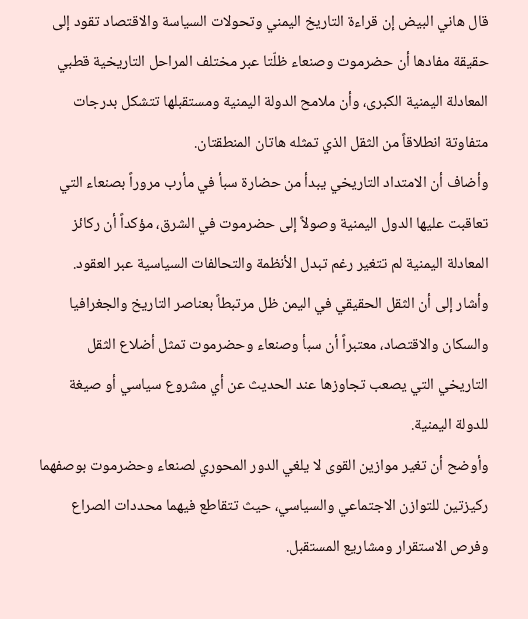قال هاني البيض إن قراءة التاريخ اليمني وتحولات السياسة والاقتصاد تقود إلى حقيقة مفادها أن حضرموت وصنعاء ظلّتا عبر مختلف المراحل التاريخية قطبي المعادلة اليمنية الكبرى، وأن ملامح الدولة اليمنية ومستقبلها تتشكل بدرجات متفاوتة انطلاقاً من الثقل الذي تمثله هاتان المنطقتان.
وأضاف أن الامتداد التاريخي يبدأ من حضارة سبأ في مأرب مروراً بصنعاء التي تعاقبت عليها الدول اليمنية وصولاً إلى حضرموت في الشرق، مؤكداً أن ركائز المعادلة اليمنية لم تتغير رغم تبدل الأنظمة والتحالفات السياسية عبر العقود.
وأشار إلى أن الثقل الحقيقي في اليمن ظل مرتبطاً بعناصر التاريخ والجغرافيا والسكان والاقتصاد، معتبراً أن سبأ وصنعاء وحضرموت تمثل أضلاع الثقل التاريخي التي يصعب تجاوزها عند الحديث عن أي مشروع سياسي أو صيغة للدولة اليمنية.
وأوضح أن تغير موازين القوى لا يلغي الدور المحوري لصنعاء وحضرموت بوصفهما ركيزتين للتوازن الاجتماعي والسياسي، حيث تتقاطع فيهما محددات الصراع وفرص الاستقرار ومشاريع المستقبل.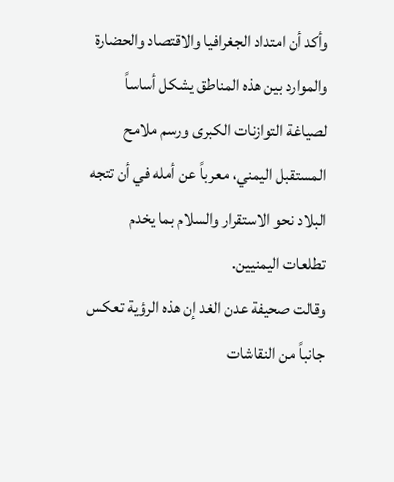وأكد أن امتداد الجغرافيا والاقتصاد والحضارة والموارد بين هذه المناطق يشكل أساساً لصياغة التوازنات الكبرى ورسم ملامح المستقبل اليمني، معرباً عن أمله في أن تتجه البلاد نحو الاستقرار والسلام بما يخدم تطلعات اليمنيين.
وقالت صحيفة عدن الغد إن هذه الرؤية تعكس جانباً من النقاشات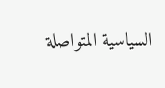السياسية المتواصلة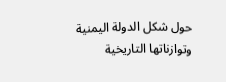حول شكل الدولة اليمنية وتوازناتها التاريخية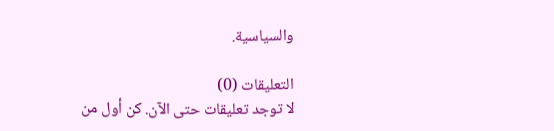والسياسية.

التعليقات (0)
لا توجد تعليقات حتى الآن. كن أول من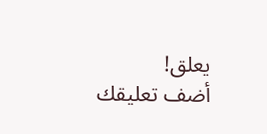يعلق!
أضف تعليقك